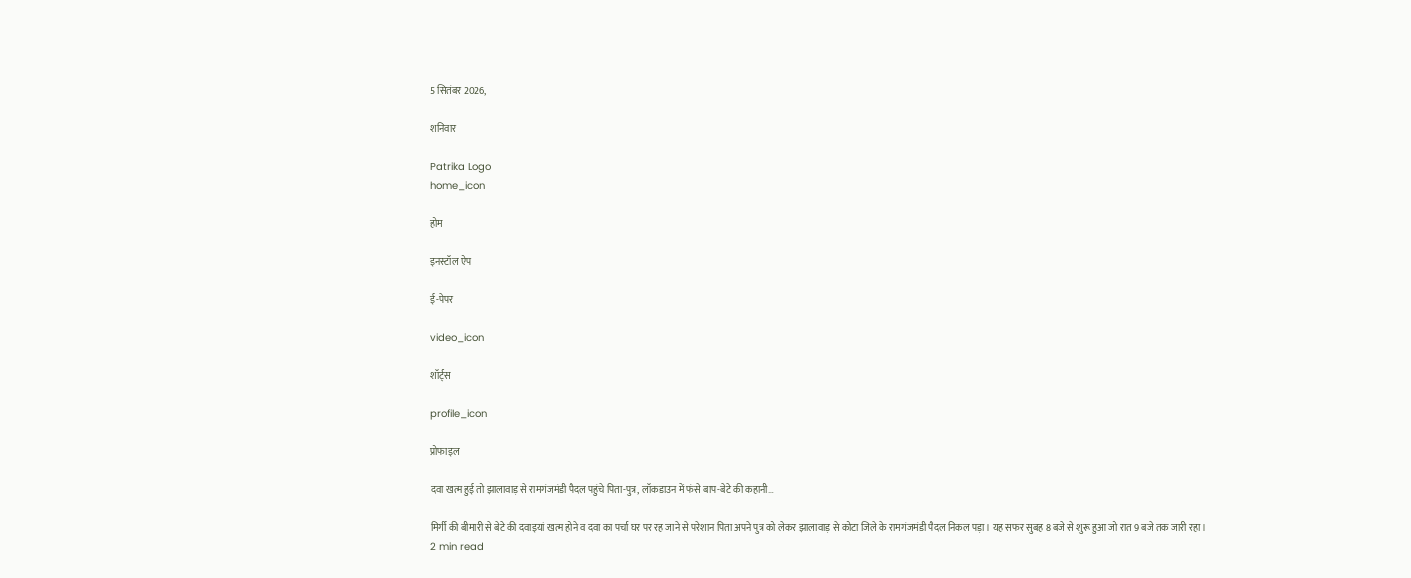5 सितंबर 2026,

शनिवार

Patrika Logo
home_icon

होम

इनस्टॉल ऐप

ई-पेपर

video_icon

शॉर्ट्स

profile_icon

प्रोफाइल

दवा खत्म हुई तो झालावाड़ से रामगंजमंडी पैदल पहुंचे पिता-पुत्र, लॉकडाउन में फंसे बाप-बेटे की कहानी…

मिर्गी की बीमारी से बेटे की दवाइयां खत्म होने व दवा का पर्चा घर पर रह जाने से परेशान पिता अपने पुत्र को लेकर झालावाड़ से कोटा जिले के रामगंजमंडी पैदल निकल पड़ा। यह सफर सुबह 8 बजे से शुरू हुआ जो रात 9 बजे तक जारी रहा।
2 min read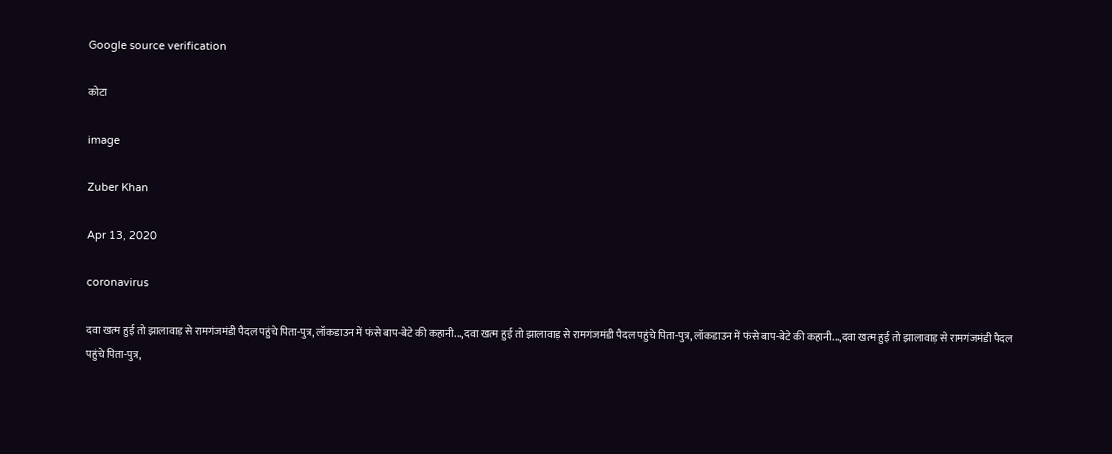Google source verification

कोटा

image

Zuber Khan

Apr 13, 2020

coronavirus

दवा खत्म हुई तो झालावाड़ से रामगंजमंडी पैदल पहुंचे पिता-पुत्र, लॉकडाउन में फंसे बाप-बेटे की कहानी...,दवा खत्म हुई तो झालावाड़ से रामगंजमंडी पैदल पहुंचे पिता-पुत्र, लॉकडाउन में फंसे बाप-बेटे की कहानी...,दवा खत्म हुई तो झालावाड़ से रामगंजमंडी पैदल पहुंचे पिता-पुत्र,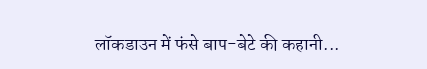लॉकडाउन में फंसे बाप-बेटे की कहानी...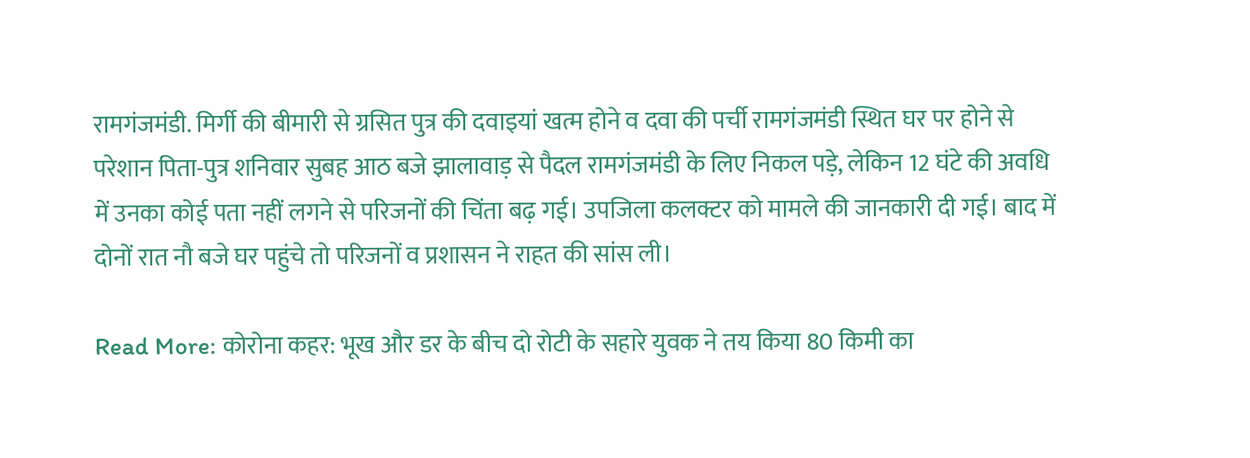रामगंजमंडी. मिर्गी की बीमारी से ग्रसित पुत्र की दवाइयां खत्म होने व दवा की पर्ची रामगंजमंडी स्थित घर पर होने से परेशान पिता-पुत्र शनिवार सुबह आठ बजे झालावाड़ से पैदल रामगंजमंडी के लिए निकल पड़े, लेकिन 12 घंटे की अवधि में उनका कोई पता नहीं लगने से परिजनों की चिंता बढ़ गई। उपजिला कलक्टर को मामले की जानकारी दी गई। बाद में दोनों रात नौ बजे घर पहुंचे तो परिजनों व प्रशासन ने राहत की सांस ली।

Read More: कोरोना कहर: भूख और डर के बीच दो रोटी के सहारे युवक ने तय किया 80 किमी का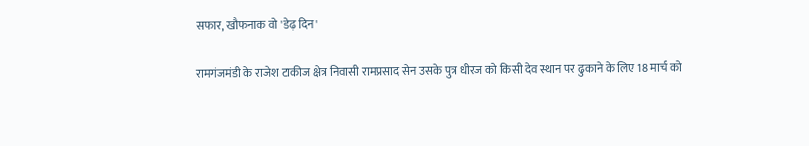सफार, खौफनाक वो 'डेढ़ दिन'

रामगंजमंडी के राजेश टाकीज क्षेत्र निवासी रामप्रसाद सेन उसके पुत्र धीरज को किसी देव स्थान पर ढुकाने के लिए 18 मार्च को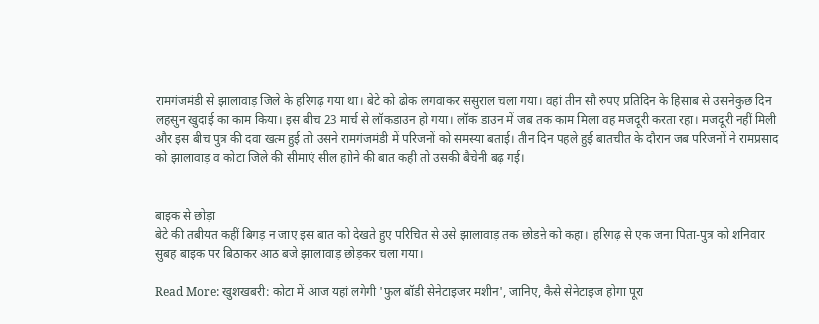रामगंजमंडी से झालावाड़ जिले के हरिगढ़ गया था। बेटे को ढोक लगवाकर ससुराल चला गया। वहां तीन सौ रुपए प्रतिदिन के हिसाब से उसनेकुछ दिन लहसुन खुदाई का काम किया। इस बीच 23 मार्च से लॉकडाउन हो गया। लॉक डाउन में जब तक काम मिला वह मजदूरी करता रहा। मजदूरी नहीं मिली और इस बीच पुत्र की दवा खत्म हुई तो उसने रामगंजमंडी में परिजनों को समस्या बताई। तीन दिन पहले हुई बातचीत के दौरान जब परिजनों ने रामप्रसाद को झालावाड़ व कोटा जिले की सीमाएं सील हाोने की बात कही तो उसकी बैचेनी बढ़ गई।


बाइक से छोड़ा
बेटे की तबीयत कहीं बिगड़ न जाए इस बात को देखते हुए परिचित से उसे झालावाड़ तक छोडऩे को कहा। हरिगढ़ से एक जना पिता-पुत्र को शनिवार सुबह बाइक पर बिठाकर आठ बजे झालावाड़ छोड़कर चला गया।

Read More: खुशखबरी: कोटा में आज यहां लगेगी 'फुल बॉडी सेनेटाइजर मशीन', जानिए, कैसे सेनेटाइज होगा पूरा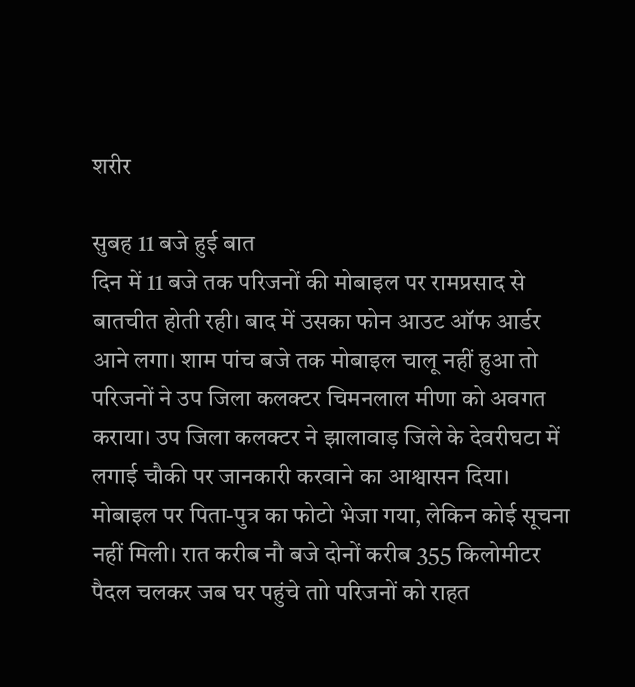शरीर

सुबह 11 बजे हुई बात
दिन में 11 बजे तक परिजनों की मोबाइल पर रामप्रसाद से बातचीत होती रही। बाद में उसका फोन आउट ऑफ आर्डर आने लगा। शाम पांच बजे तक मोबाइल चालू नहीं हुआ तो परिजनों ने उप जिला कलक्टर चिमनलाल मीणा को अवगत कराया। उप जिला कलक्टर ने झालावाड़ जिले के देवरीघटा में लगाई चौकी पर जानकारी करवाने का आश्वासन दिया। मोबाइल पर पिता-पुत्र का फोटो भेजा गया, लेकिन कोई सूचना नहीं मिली। रात करीब नौ बजे दोनों करीब 355 किलोमीटर पैदल चलकर जब घर पहुंचे ताो परिजनों को राहत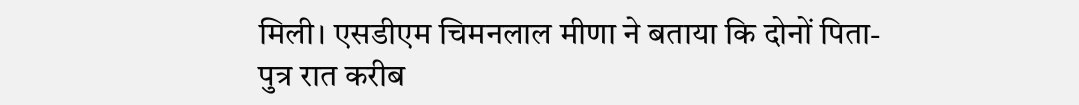मिली। एसडीएम चिमनलाल मीणा ने बताया कि दोनों पिता- पुत्र रात करीब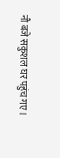नौ बजे सकुशल घर पहुंच गए।